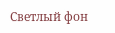Светлый фон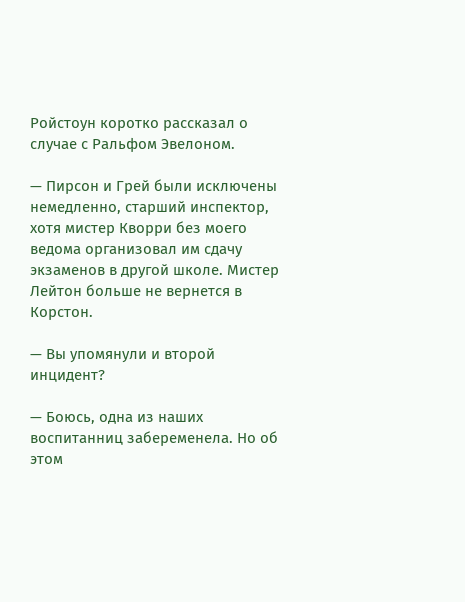Ройстоун коротко рассказал о случае с Ральфом Эвелоном.

— Пирсон и Грей были исключены немедленно, старший инспектор, хотя мистер Кворри без моего ведома организовал им сдачу экзаменов в другой школе. Мистер Лейтон больше не вернется в Корстон.

— Вы упомянули и второй инцидент?

— Боюсь, одна из наших воспитанниц забеременела. Но об этом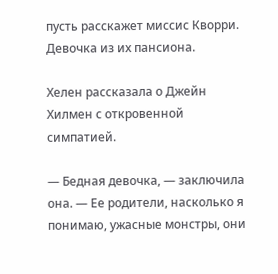пусть расскажет миссис Кворри. Девочка из их пансиона.

Хелен рассказала о Джейн Хилмен с откровенной симпатией.

— Бедная девочка, — заключила она. — Ее родители, насколько я понимаю, ужасные монстры, они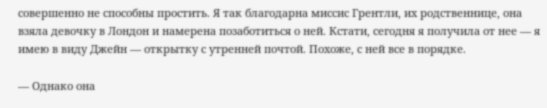совершенно не способны простить. Я так благодарна миссис Грентли, их родственнице, она взяла девочку в Лондон и намерена позаботиться о ней. Кстати, сегодня я получила от нее — я имею в виду Джейн — открытку с утренней почтой. Похоже, с ней все в порядке.

— Однако она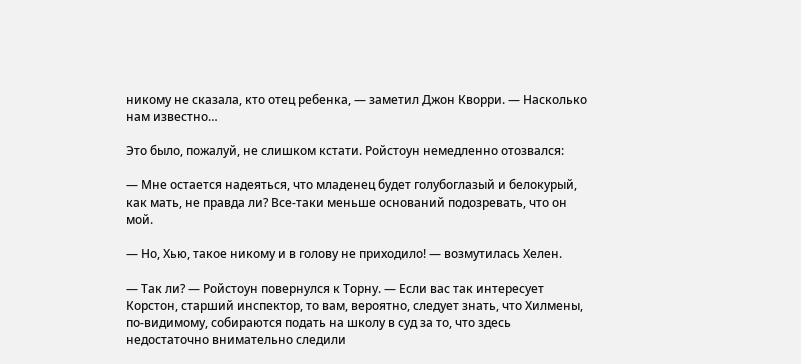никому не сказала, кто отец ребенка, — заметил Джон Кворри. — Насколько нам известно…

Это было, пожалуй, не слишком кстати. Ройстоун немедленно отозвался:

— Мне остается надеяться, что младенец будет голубоглазый и белокурый, как мать, не правда ли? Все-таки меньше оснований подозревать, что он мой.

— Но, Хью, такое никому и в голову не приходило! — возмутилась Хелен.

— Так ли? — Ройстоун повернулся к Торну. — Если вас так интересует Корстон, старший инспектор, то вам, вероятно, следует знать, что Хилмены, по-видимому, собираются подать на школу в суд за то, что здесь недостаточно внимательно следили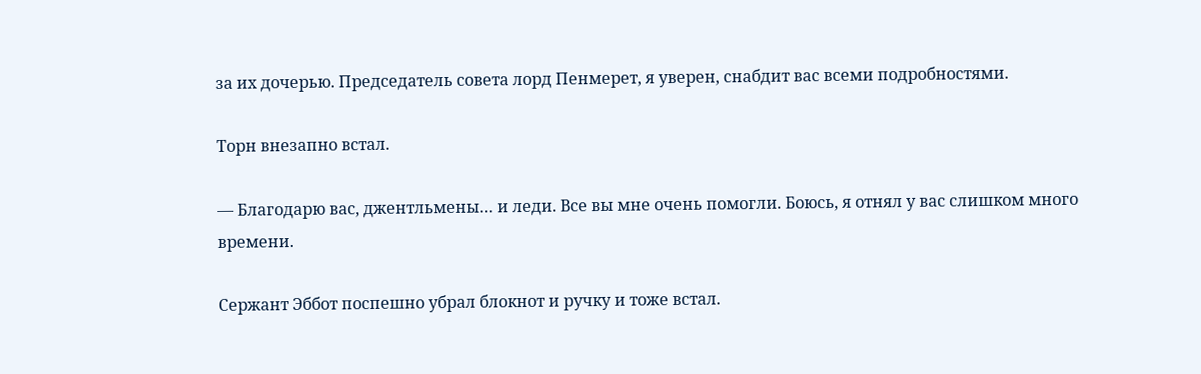за их дочерью. Председатель совета лорд Пенмерет, я уверен, снабдит вас всеми подробностями.

Торн внезапно встал.

— Благодарю вас, джентльмены… и леди. Все вы мне очень помогли. Боюсь, я отнял у вас слишком много времени.

Сержант Эббот поспешно убрал блокнот и ручку и тоже встал.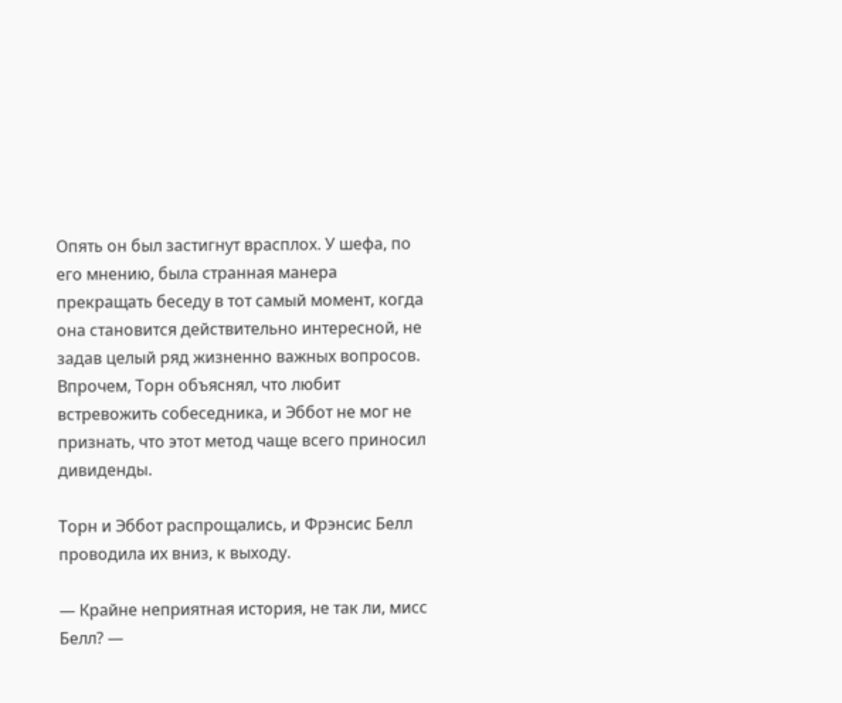Опять он был застигнут врасплох. У шефа, по его мнению, была странная манера прекращать беседу в тот самый момент, когда она становится действительно интересной, не задав целый ряд жизненно важных вопросов. Впрочем, Торн объяснял, что любит встревожить собеседника, и Эббот не мог не признать, что этот метод чаще всего приносил дивиденды.

Торн и Эббот распрощались, и Фрэнсис Белл проводила их вниз, к выходу.

— Крайне неприятная история, не так ли, мисс Белл? —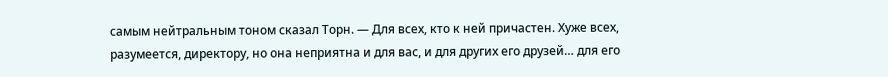самым нейтральным тоном сказал Торн. — Для всех, кто к ней причастен. Хуже всех, разумеется, директору, но она неприятна и для вас, и для других его друзей… для его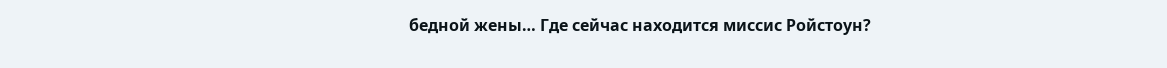бедной жены… Где сейчас находится миссис Ройстоун?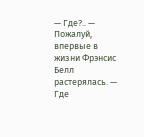— Где?.. — Пожалуй, впервые в жизни Фрэнсис Белл растерялась. — Где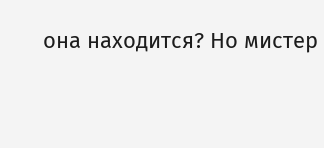она находится? Но мистер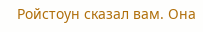Ройстоун сказал вам. Она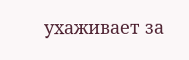ухаживает за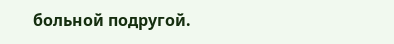больной подругой.